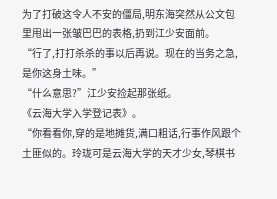为了打破这令人不安的僵局,明东海突然从公文包里甩出一张皱巴巴的表格,扔到江少安面前。
“行了,打打杀杀的事以后再说。现在的当务之急,是你这身土味。”
“什么意思?”江少安捡起那张纸。
《云海大学入学登记表》。
“你看看你,穿的是地摊货,满口粗话,行事作风跟个土匪似的。玲珑可是云海大学的天才少女,琴棋书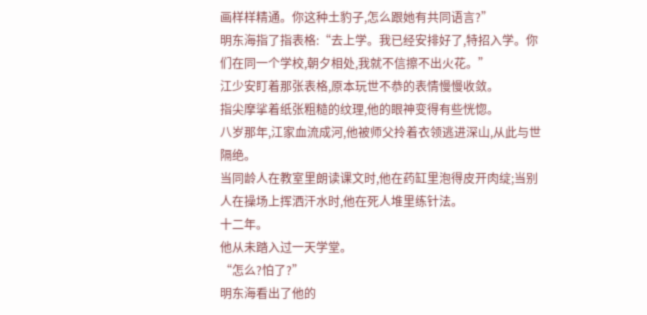画样样精通。你这种土豹子,怎么跟她有共同语言?”
明东海指了指表格:“去上学。我已经安排好了,特招入学。你们在同一个学校,朝夕相处,我就不信擦不出火花。”
江少安盯着那张表格,原本玩世不恭的表情慢慢收敛。
指尖摩挲着纸张粗糙的纹理,他的眼神变得有些恍惚。
八岁那年,江家血流成河,他被师父拎着衣领逃进深山,从此与世隔绝。
当同龄人在教室里朗读课文时,他在药缸里泡得皮开肉绽;当别人在操场上挥洒汗水时,他在死人堆里练针法。
十二年。
他从未踏入过一天学堂。
“怎么?怕了?”
明东海看出了他的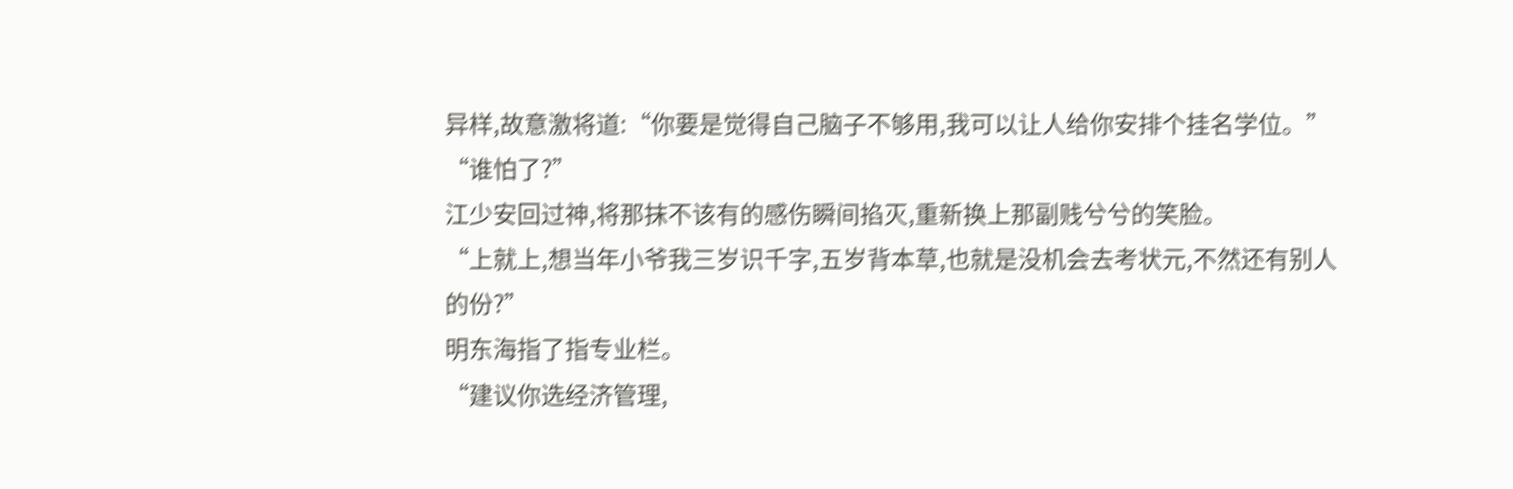异样,故意激将道:“你要是觉得自己脑子不够用,我可以让人给你安排个挂名学位。”
“谁怕了?”
江少安回过神,将那抹不该有的感伤瞬间掐灭,重新换上那副贱兮兮的笑脸。
“上就上,想当年小爷我三岁识千字,五岁背本草,也就是没机会去考状元,不然还有别人的份?”
明东海指了指专业栏。
“建议你选经济管理,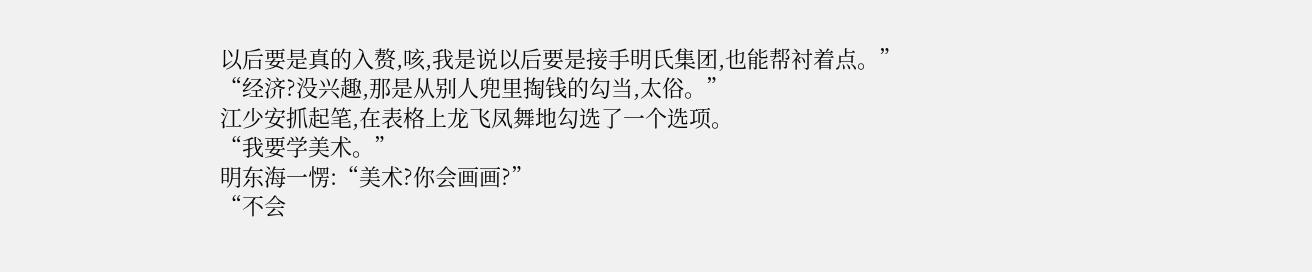以后要是真的入赘,咳,我是说以后要是接手明氏集团,也能帮衬着点。”
“经济?没兴趣,那是从别人兜里掏钱的勾当,太俗。”
江少安抓起笔,在表格上龙飞凤舞地勾选了一个选项。
“我要学美术。”
明东海一愣:“美术?你会画画?”
“不会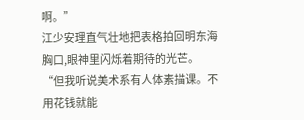啊。”
江少安理直气壮地把表格拍回明东海胸口,眼神里闪烁着期待的光芒。
“但我听说美术系有人体素描课。不用花钱就能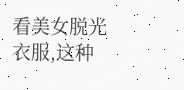看美女脱光衣服,这种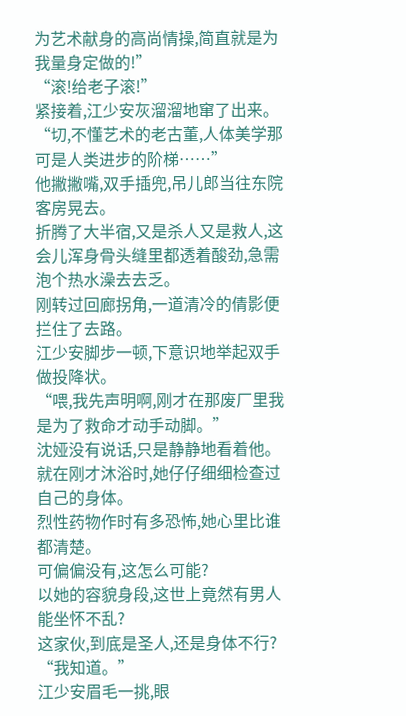为艺术献身的高尚情操,简直就是为我量身定做的!”
“滚!给老子滚!”
紧接着,江少安灰溜溜地窜了出来。
“切,不懂艺术的老古董,人体美学那可是人类进步的阶梯……”
他撇撇嘴,双手插兜,吊儿郎当往东院客房晃去。
折腾了大半宿,又是杀人又是救人,这会儿浑身骨头缝里都透着酸劲,急需泡个热水澡去去乏。
刚转过回廊拐角,一道清冷的倩影便拦住了去路。
江少安脚步一顿,下意识地举起双手做投降状。
“喂,我先声明啊,刚才在那废厂里我是为了救命才动手动脚。”
沈娅没有说话,只是静静地看着他。
就在刚才沐浴时,她仔仔细细检查过自己的身体。
烈性药物作时有多恐怖,她心里比谁都清楚。
可偏偏没有,这怎么可能?
以她的容貌身段,这世上竟然有男人能坐怀不乱?
这家伙,到底是圣人,还是身体不行?
“我知道。”
江少安眉毛一挑,眼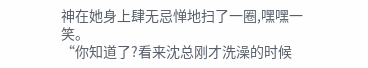神在她身上肆无忌惮地扫了一圈,嘿嘿一笑。
“你知道了?看来沈总刚才洗澡的时候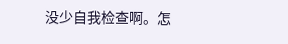没少自我检查啊。怎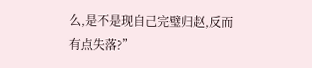么,是不是现自己完璧归赵,反而有点失落?”